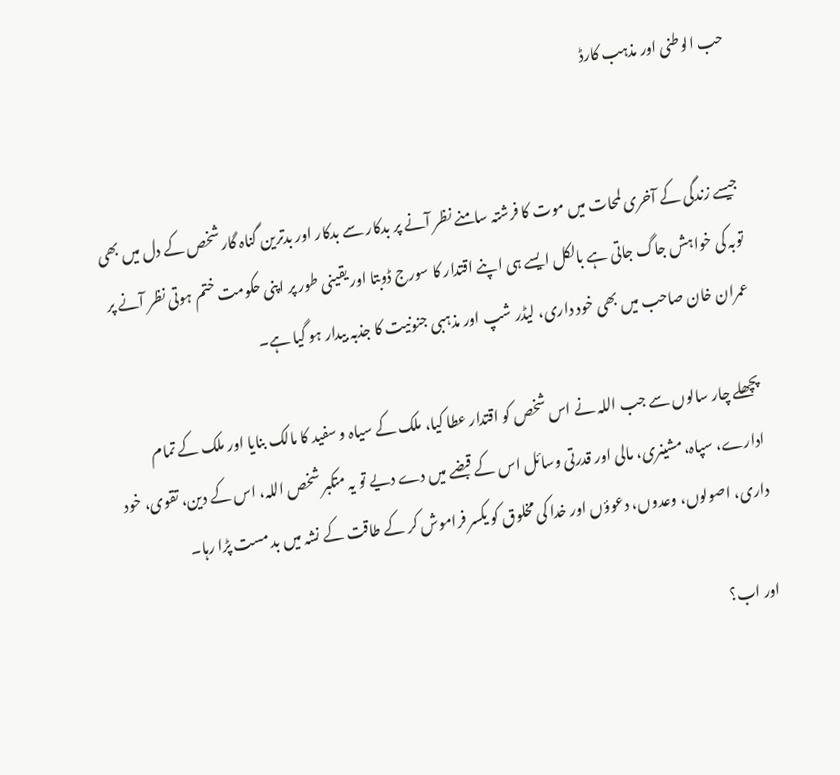حب الوطنی اور مذہب کارڈ


جیسے زندگی کے آخری لمحات میں موت کا فرشتہ سامنے نظر آنے پر بدکار سے بدکار اور بدترین گناہ گار شخص کے دل میں بھی توبہ کی خواہش جاگ جاتی ہے بالکل ایسے ہی اپنے اقتدار کا سورج ڈوبتا اور یقینی طور پر اپنی حکومت ختم ہوتی نظر آنے پر عمران خان صاحب میں بھی خود داری، لیڈر شپ اور مذہبی جنونیت کا جذبہ بیدار ہو گیا ہے۔

پچھلے چار سالوں سے جب اللہ نے اس شخص کو اقتدار عطا کیا، ملک کے سیاہ و سفید کا مالک بنایا اور ملک کے تمام ادارے، سپاہ، مشینری، مالی اور قدرتی وسائل اس کے قبضے میں دے دیے تو یہ متکبر شخص اللہ، اس کے دین، تقوی، خود داری، اصولوں، وعدوں، دعوؤں اور خدا کی مخلوق کو یکسر فراموش کر کے طاقت کے نشہ میں بد مست پڑا رہا۔

اور اب؟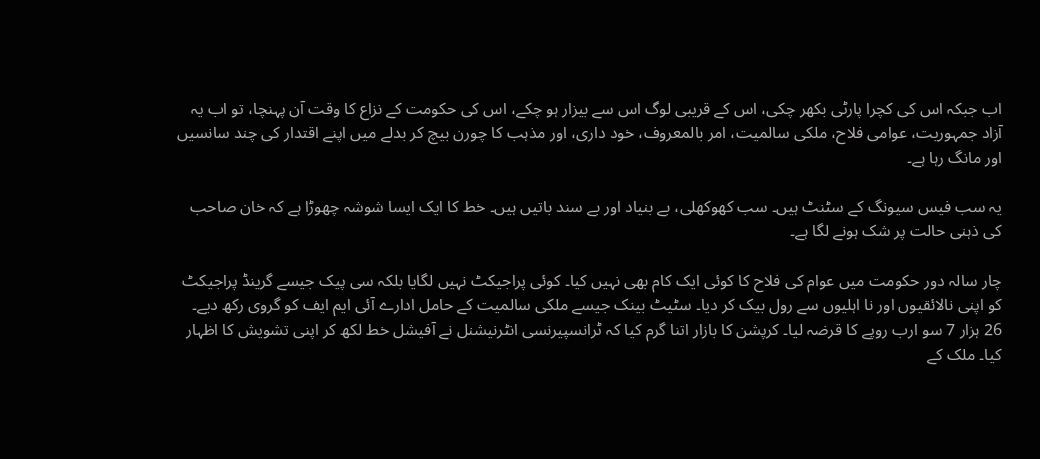اب جبکہ اس کی کچرا پارٹی بکھر چکی، اس کے قریبی لوگ اس سے بیزار ہو چکے، اس کی حکومت کے نزاع کا وقت آن پہنچا، تو اب یہ آزاد جمہوریت، عوامی فلاح، ملکی سالمیت، امر بالمعروف، خود داری، اور مذہب کا چورن بیچ کر بدلے میں اپنے اقتدار کی چند سانسیں اور مانگ رہا ہے۔

یہ سب فیس سیونگ کے سٹنٹ ہیں۔ سب کھوکھلی، بے بنیاد اور بے سند باتیں ہیں۔ خط کا ایک ایسا شوشہ چھوڑا ہے کہ خان صاحب کی ذہنی حالت پر شک ہونے لگا ہے۔

چار سالہ دور حکومت میں عوام کی فلاح کا کوئی ایک کام بھی نہیں کیا۔ کوئی پراجیکٹ نہیں لگایا بلکہ سی پیک جیسے گرینڈ پراجیکٹ کو اپنی نالائقیوں اور نا اہلیوں سے رول بیک کر دیا۔ سٹیٹ بینک جیسے ملکی سالمیت کے حامل ادارے آئی ایم ایف کو گروی رکھ دیے۔ 26 ہزار 7 سو ارب روپے کا قرضہ لیا۔ کرپشن کا بازار اتنا گرم کیا کہ ٹرانسپیرنسی انٹرنیشنل نے آفیشل خط لکھ کر اپنی تشویش کا اظہار کیا۔ ملک کے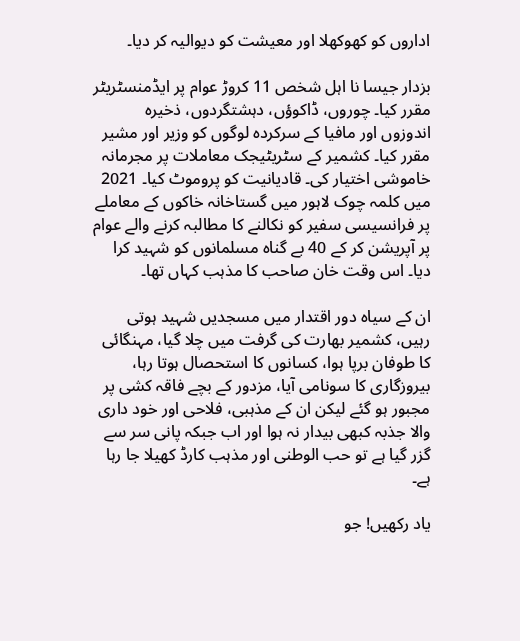اداروں کو کھوکھلا اور معیشت کو دیوالیہ کر دیا۔

بزدار جیسا نا اہل شخص 11 کروڑ عوام پر ایڈمنسٹریٹر مقرر کیا۔ چوروں، ڈاکوؤں، دہشتگردوں، ذخیرہ اندوزوں اور مافیا کے سرکردہ لوگوں کو وزیر اور مشیر مقرر کیا۔ کشمیر کے سٹریٹیجک معاملات پر مجرمانہ خاموشی اختیار کی۔ قادیانیت کو پروموٹ کیا۔ 2021 میں کلمہ چوک لاہور میں گستاخانہ خاکوں کے معاملے پر فرانسیسی سفیر کو نکالنے کا مطالبہ کرنے والے عوام پر آپریشن کر کے 40 بے گناہ مسلمانوں کو شہید کرا دیا۔ اس وقت خان صاحب کا مذہب کہاں تھا۔

ان کے سیاہ دور اقتدار میں مسجدیں شہید ہوتی رہیں، کشمیر بھارت کی گرفت میں چلا گیا، مہنگائی کا طوفان برپا ہوا، کسانوں کا استحصال ہوتا رہا، بیروزگاری کا سونامی آیا، مزدور کے بچے فاقہ کشی پر مجبور ہو گئے لیکن ان کے مذہبی، فلاحی اور خود داری والا جذبہ کبھی بیدار نہ ہوا اور اب جبکہ پانی سر سے گزر گیا ہے تو حب الوطنی اور مذہب کارڈ کھیلا جا رہا ہے۔

یاد رکھیں! جو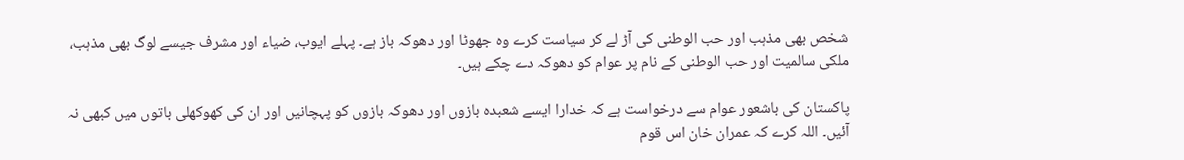شخص بھی مذہب اور حب الوطنی کی آڑ لے کر سیاست کرے وہ جھوٹا اور دھوکہ باز ہے۔ پہلے ایوب، ضیاء اور مشرف جیسے لوگ بھی مذہب، ملکی سالمیت اور حب الوطنی کے نام پر عوام کو دھوکہ دے چکے ہیں۔

پاکستان کی باشعور عوام سے درخواست ہے کہ خدارا ایسے شعبدہ بازوں اور دھوکہ بازوں کو پہچانیں اور ان کی کھوکھلی باتوں میں کبھی نہ آئیں۔ اللہ کرے کہ عمران خان اس قوم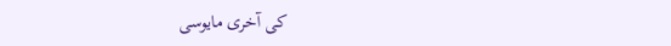کی آخری مایوسی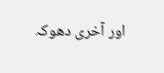اور آخری دھوکہ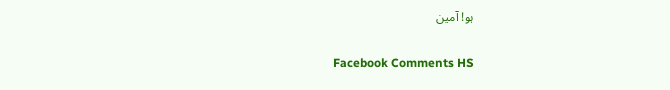ہو! آمین

Facebook Comments HS